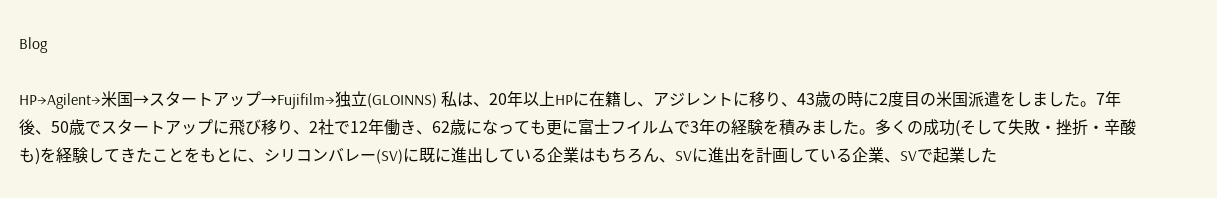Blog

HP→Agilent→米国→スタートアップ→Fujifilm→独立(GLOINNS) 私は、20年以上HPに在籍し、アジレントに移り、43歳の時に2度目の米国派遣をしました。7年後、50歳でスタートアップに飛び移り、2社で12年働き、62歳になっても更に富士フイルムで3年の経験を積みました。多くの成功(そして失敗・挫折・辛酸も)を経験してきたことをもとに、シリコンバレー(SV)に既に進出している企業はもちろん、SVに進出を計画している企業、SVで起業した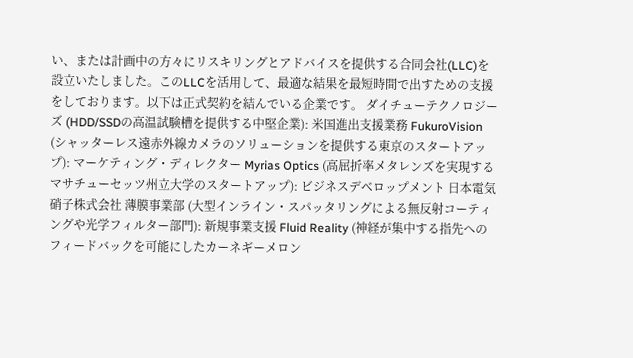い、または計画中の方々にリスキリングとアドバイスを提供する合同会社(LLC)を設立いたしました。このLLCを活用して、最適な結果を最短時間で出すための支援をしております。以下は正式契約を結んでいる企業です。 ダイチューテクノロジーズ (HDD/SSDの高温試験槽を提供する中堅企業): 米国進出支援業務 FukuroVision (シャッターレス遠赤外線カメラのソリューションを提供する東京のスタートアップ): マーケティング・ディレクター Myrias Optics (高屈折率メタレンズを実現するマサチューセッツ州立大学のスタートアップ): ビジネスデベロップメント 日本電気硝子株式会社 薄膜事業部 (大型インライン・スパッタリングによる無反射コーティングや光学フィルター部門): 新規事業支援 Fluid Reality (神経が集中する指先へのフィードバックを可能にしたカーネギーメロン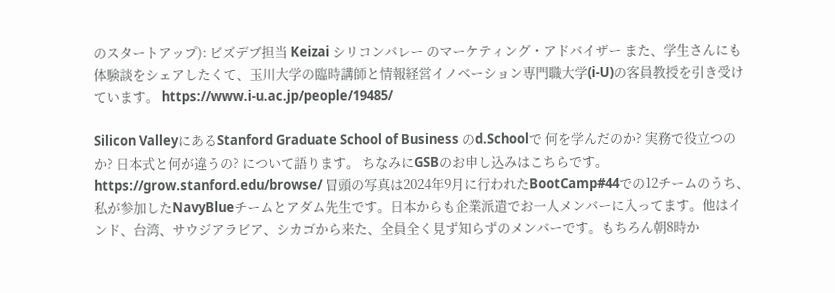のスタートアップ): ビズデブ担当 Keizai シリコンバレー のマーケティング・アドバイザー また、学生さんにも体験談をシェアしたくて、玉川大学の臨時講師と情報経営イノベーション専門職大学(i-U)の客員教授を引き受けています。 https://www.i-u.ac.jp/people/19485/

Silicon ValleyにあるStanford Graduate School of Business のd.Schoolで 何を学んだのか? 実務で役立つのか? 日本式と何が違うの? について語ります。 ちなみにGSBのお申し込みはこちらです。 https://grow.stanford.edu/browse/ 冒頭の写真は2024年9月に行われたBootCamp#44での12チームのうち、私が参加したNavyBlueチームとアダム先生です。日本からも企業派遣でお一人メンバーに入ってます。他はインド、台湾、サウジアラビア、シカゴから来た、全員全く見ず知らずのメンバーです。もちろん朝8時か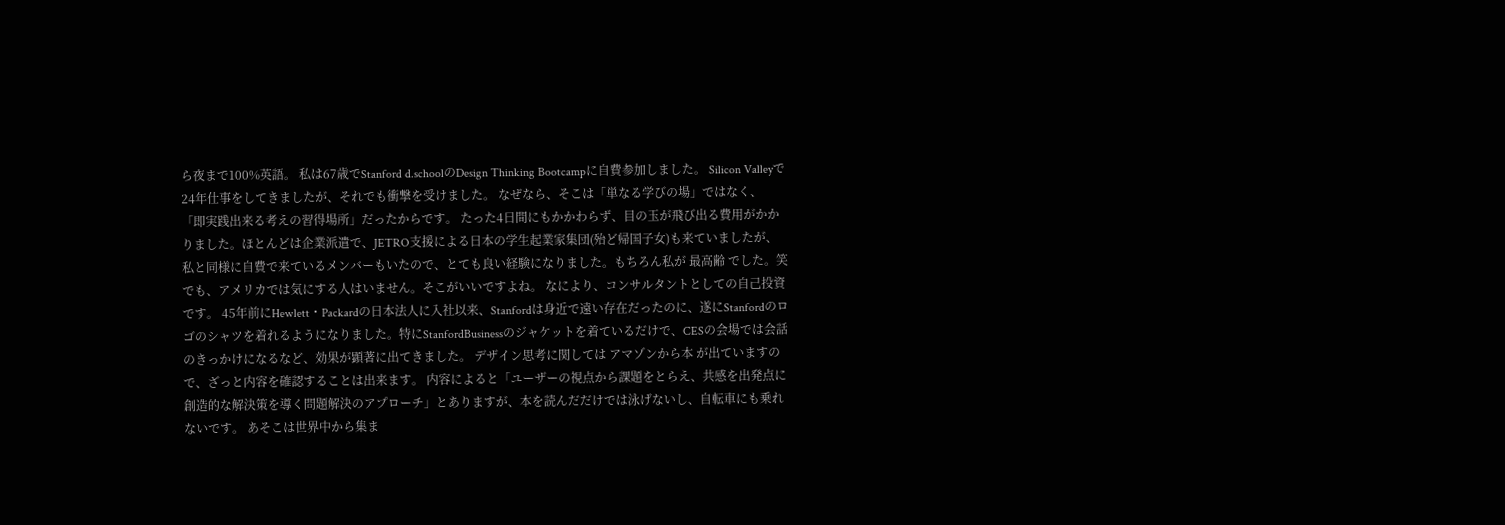ら夜まで100%英語。 私は67歳でStanford d.schoolのDesign Thinking Bootcampに自費参加しました。 Silicon Valleyで24年仕事をしてきましたが、それでも衝撃を受けました。 なぜなら、そこは「単なる学びの場」ではなく、 「即実践出来る考えの習得場所」だったからです。 たった4日間にもかかわらず、目の玉が飛び出る費用がかかりました。ほとんどは企業派遣で、JETRO支援による日本の学生起業家集団(殆ど帰国子女)も来ていましたが、私と同様に自費で来ているメンバーもいたので、とても良い経験になりました。もちろん私が 最高齢 でした。笑 でも、アメリカでは気にする人はいません。そこがいいですよね。 なにより、コンサルタントとしての自己投資です。 45年前にHewlett・Packardの日本法人に入社以来、Stanfordは身近で遠い存在だったのに、遂にStanfordのロゴのシャツを着れるようになりました。特にStanfordBusinessのジャケットを着ているだけで、CESの会場では会話のきっかけになるなど、効果が顕著に出てきました。 デザイン思考に関しては アマゾンから本 が出ていますので、ざっと内容を確認することは出来ます。 内容によると「ユーザーの視点から課題をとらえ、共感を出発点に創造的な解決策を導く問題解決のアプローチ」とありますが、本を読んだだけでは泳げないし、自転車にも乗れないです。 あそこは世界中から集ま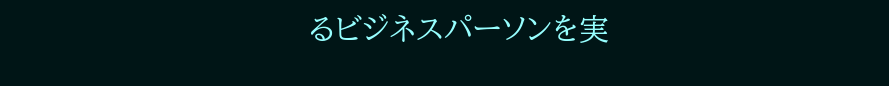るビジネスパーソンを実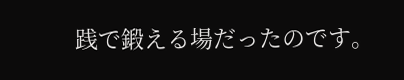践で鍛える場だったのです。